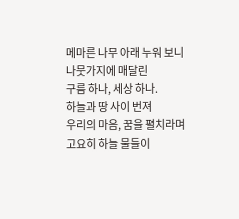메마른 나무 아래 누워 보니
나뭇가지에 매달린
구름 하나, 세상 하나.
하늘과 땅 사이 번져
우리의 마음, 꿈을 펼치라며
고요히 하늘 물들이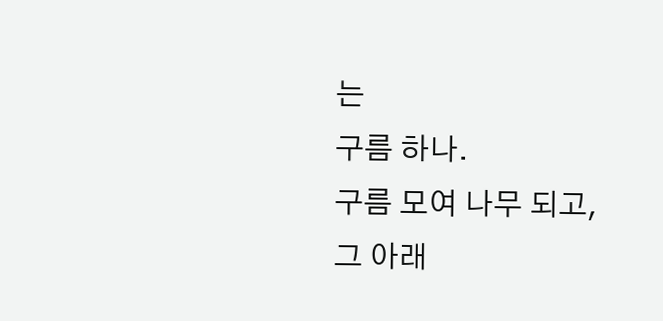는
구름 하나.
구름 모여 나무 되고,
그 아래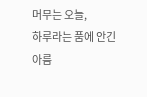머무는 오늘,
하루라는 품에 안긴
아름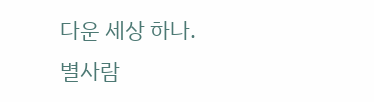다운 세상 하나.
별사람